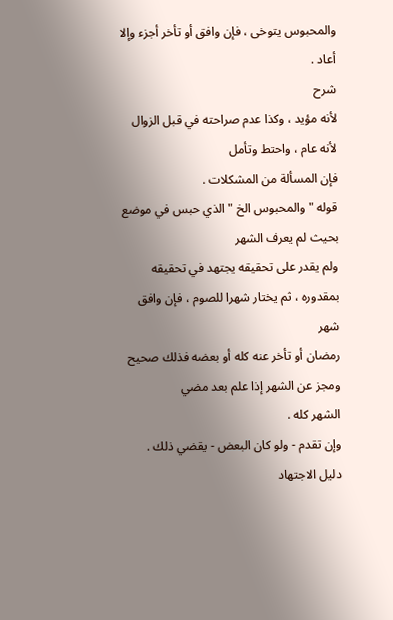والمحبوس يتوخى ، فإن وافق أو تأخر أجزء وإلا أعاد .
شرح
لأنه مؤيد ، وكذا عدم صراحته في قبل الزوال لأنه عام ، واحتط وتأمل
فإن المسألة من المشكلات .
قوله " والمحبوس الخ " الذي حبس في موضع بحيث لم يعرف الشهر
ولم يقدر على تحقيقه يجتهد في تحقيقه بمقدوره ، ثم يختار شهرا للصوم ، فإن وافق شهر
رمضان أو تأخر عنه كله أو بعضه فذلك صحيح ومجز عن الشهر إذا علم بعد مضي
الشهر كله .
وإن تقدم - ولو كان البعض - يقضي ذلك .
دليل الاجتهاد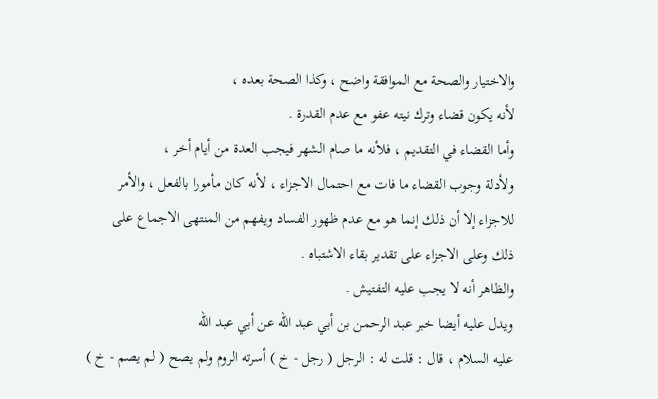والاختيار والصحة مع الموافقة واضح ، وكذا الصحة بعده ،
لأنه يكون قضاء وترك نيته عفو مع عدم القدرة .
وأما القضاء في التقديم ، فلأنه ما صام الشهر فيجب العدة من أيام أخر ،
ولأدلة وجوب القضاء ما فات مع احتمال الاجزاء ، لأنه كان مأمورا بالفعل ، والأمر
للاجزاء إلا أن ذلك إنما هو مع عدم ظهور الفساد ويفهم من المنتهى الاجماع على
ذلك وعلى الاجزاء على تقدير بقاء الاشتباه .
والظاهر أنه لا يجب عليه التفتيش .
ويدل عليه أيضا خبر عبد الرحمن بن أبي عبد الله عن أبي عبد الله
عليه السلام ، قال : قلت له : الرجل ( رجل - خ ) أسرته الروم ولم يصح ( لم يصم - خ )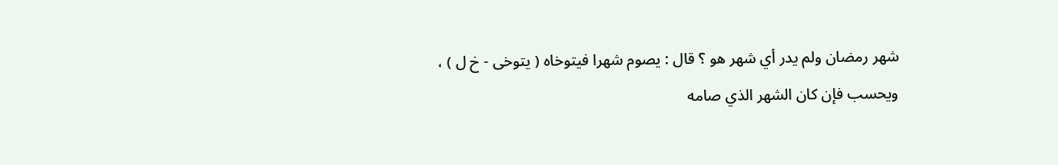شهر رمضان ولم يدر أي شهر هو ؟ قال : يصوم شهرا فيتوخاه ( يتوخى - خ ل ) ،
ويحسب فإن كان الشهر الذي صامه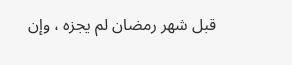قبل شهر رمضان لم يجزه ، وإن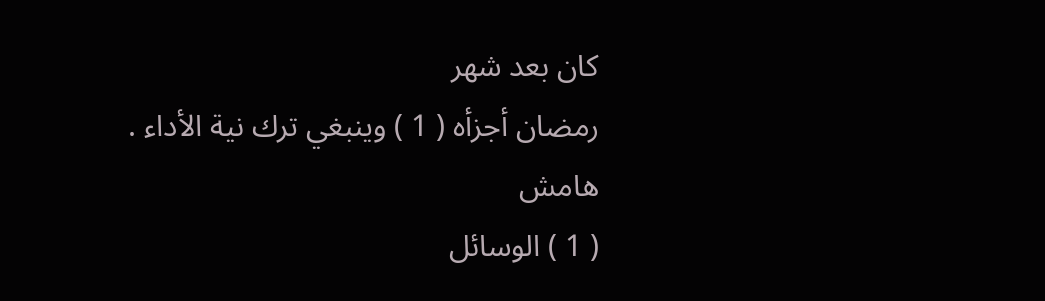كان بعد شهر
رمضان أجزأه ( 1 ) وينبغي ترك نية الأداء .
هامش
( 1 ) الوسائل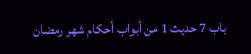باب 7 حديث 1 من أبواب أحكام شهر رمضان